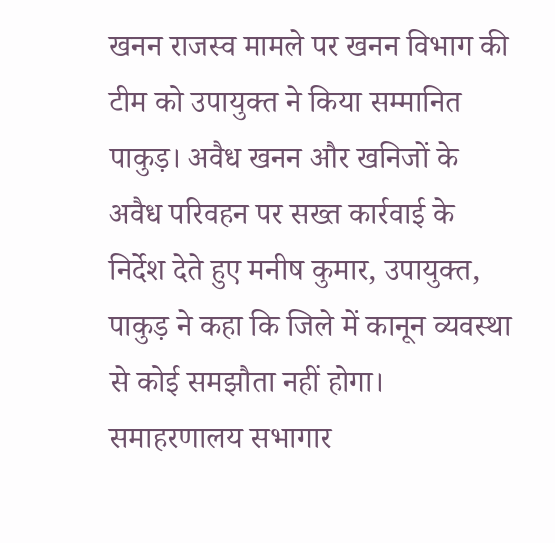खनन राजस्व मामले पर खनन विभाग की टीम को उपायुक्त ने किया सम्मानित
पाकुड़। अवैध खनन और खनिजों के अवैध परिवहन पर सख्त कार्रवाई के निर्देश देते हुए मनीष कुमार, उपायुक्त, पाकुड़ ने कहा कि जिले में कानून व्यवस्था से कोई समझौता नहीं होगा। समाहरणालय सभागार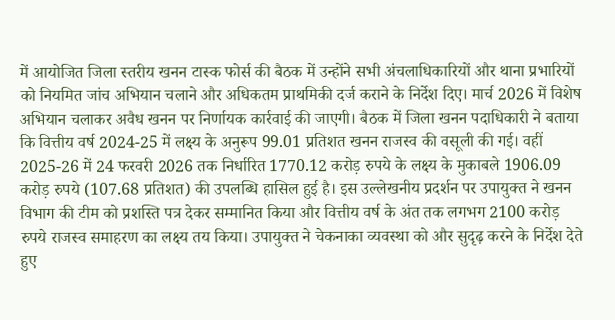में आयोजित जिला स्तरीय खनन टास्क फोर्स की बैठक में उन्होंने सभी अंचलाधिकारियों और थाना प्रभारियों को नियमित जांच अभियान चलाने और अधिकतम प्राथमिकी दर्ज कराने के निर्देश दिए। मार्च 2026 में विशेष अभियान चलाकर अवैध खनन पर निर्णायक कार्रवाई की जाएगी। बैठक में जिला खनन पदाधिकारी ने बताया कि वित्तीय वर्ष 2024-25 में लक्ष्य के अनुरूप 99.01 प्रतिशत खनन राजस्व की वसूली की गई। वहीं 2025-26 में 24 फरवरी 2026 तक निर्धारित 1770.12 करोड़ रुपये के लक्ष्य के मुकाबले 1906.09 करोड़ रुपये (107.68 प्रतिशत) की उपलब्धि हासिल हुई है। इस उल्लेखनीय प्रदर्शन पर उपायुक्त ने खनन विभाग की टीम को प्रशस्ति पत्र देकर सम्मानित किया और वित्तीय वर्ष के अंत तक लगभग 2100 करोड़ रुपये राजस्व समाहरण का लक्ष्य तय किया। उपायुक्त ने चेकनाका व्यवस्था को और सुदृढ़ करने के निर्देश देते हुए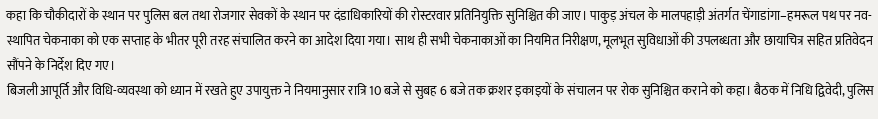कहा कि चौकीदारों के स्थान पर पुलिस बल तथा रोजगार सेवकों के स्थान पर दंडाधिकारियों की रोस्टरवार प्रतिनियुक्ति सुनिश्चित की जाए। पाकुड़ अंचल के मालपहाड़ी अंतर्गत चेंगाडांगा–हमरूल पथ पर नव-स्थापित चेकनाका को एक सप्ताह के भीतर पूरी तरह संचालित करने का आदेश दिया गया। साथ ही सभी चेकनाकाओं का नियमित निरीक्षण, मूलभूत सुविधाओं की उपलब्धता और छायाचित्र सहित प्रतिवेदन सौंपने के निर्देश दिए गए।
बिजली आपूर्ति और विधि-व्यवस्था को ध्यान में रखते हुए उपायुक्त ने नियमानुसार रात्रि 10 बजे से सुबह 6 बजे तक क्रशर इकाइयों के संचालन पर रोक सुनिश्चित कराने को कहा। बैठक में निधि द्विवेदी, पुलिस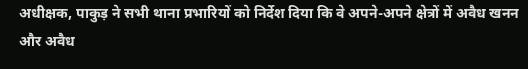अधीक्षक, पाकुड़ ने सभी थाना प्रभारियों को निर्देश दिया कि वे अपने-अपने क्षेत्रों में अवैध खनन और अवैध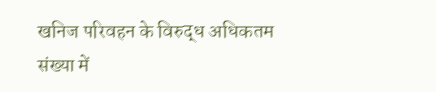खनिज परिवहन के विरुद्ध अधिकतम संख्या में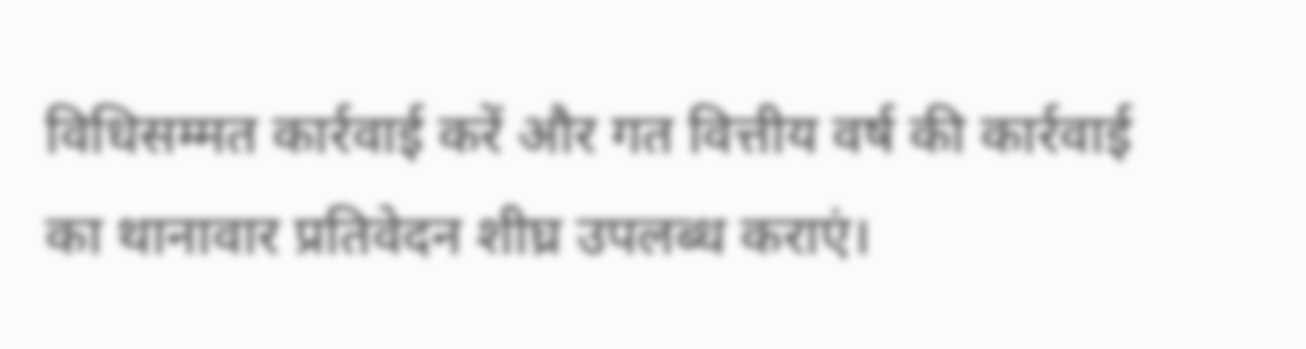विधिसम्मत कार्रवाई करें और गत वित्तीय वर्ष की कार्रवाई का थानावार प्रतिवेदन शीघ्र उपलब्ध कराएं।